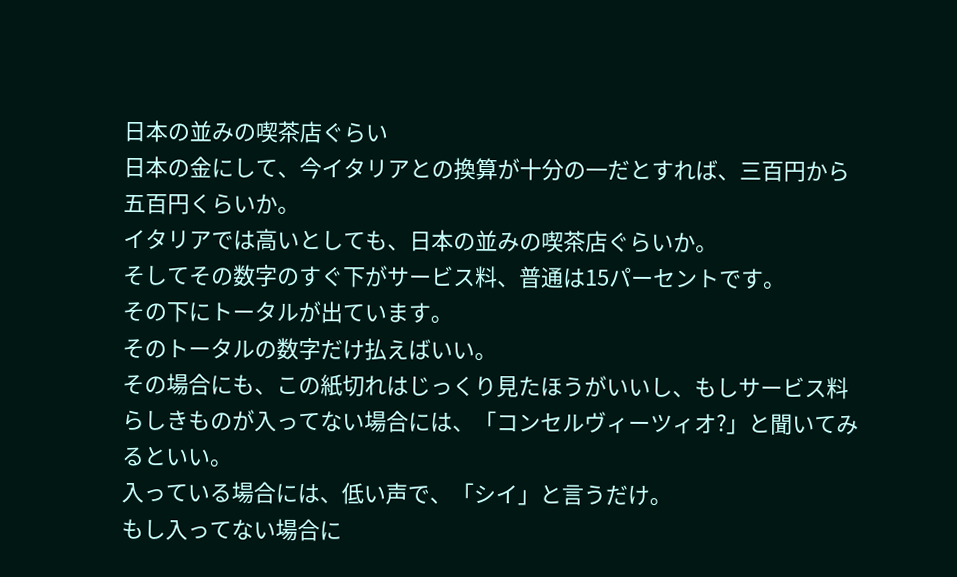日本の並みの喫茶店ぐらい
日本の金にして、今イタリアとの換算が十分の一だとすれば、三百円から五百円くらいか。
イタリアでは高いとしても、日本の並みの喫茶店ぐらいか。
そしてその数字のすぐ下がサービス料、普通は15パーセントです。
その下にトータルが出ています。
そのトータルの数字だけ払えばいい。
その場合にも、この紙切れはじっくり見たほうがいいし、もしサービス料らしきものが入ってない場合には、「コンセルヴィーツィオ?」と聞いてみるといい。
入っている場合には、低い声で、「シイ」と言うだけ。
もし入ってない場合に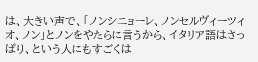は、大きい声で、「ノンシニョーレ、ノンセルヴィーツィオ、ノン」とノンをやたらに言うから、イタリア語はさっぱり、という人にもすごくは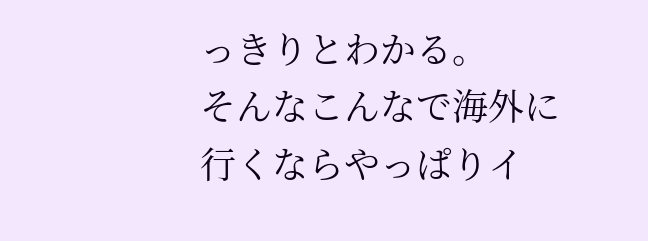っきりとわかる。
そんなこんなで海外に行くならやっぱりイ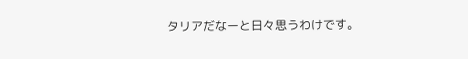タリアだなーと日々思うわけです。